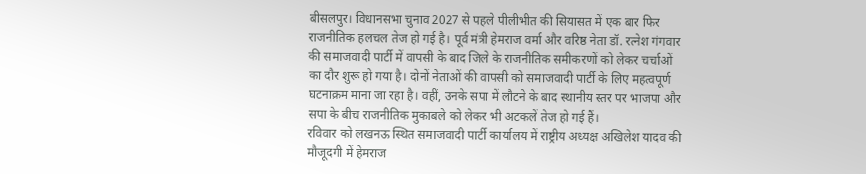बीसलपुर। विधानसभा चुनाव 2027 से पहले पीलीभीत की सियासत में एक बार फिर राजनीतिक हलचल तेज हो गई है। पूर्व मंत्री हेमराज वर्मा और वरिष्ठ नेता डॉ. रत्नेश गंगवार की समाजवादी पार्टी में वापसी के बाद जिले के राजनीतिक समीकरणों को लेकर चर्चाओं का दौर शुरू हो गया है। दोनों नेताओं की वापसी को समाजवादी पार्टी के लिए महत्वपूर्ण घटनाक्रम माना जा रहा है। वहीं, उनके सपा में लौटने के बाद स्थानीय स्तर पर भाजपा और सपा के बीच राजनीतिक मुकाबले को लेकर भी अटकलें तेज हो गई हैं।
रविवार को लखनऊ स्थित समाजवादी पार्टी कार्यालय में राष्ट्रीय अध्यक्ष अखिलेश यादव की मौजूदगी में हेमराज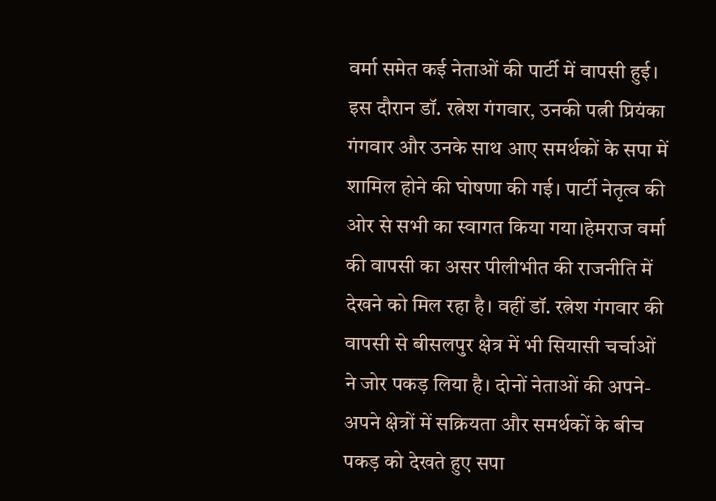वर्मा समेत कई नेताओं की पार्टी में वापसी हुई। इस दौरान डॉ. रत्नेश गंगवार, उनकी पत्नी प्रियंका गंगवार और उनके साथ आए समर्थकों के सपा में शामिल होने की घोषणा की गई। पार्टी नेतृत्व की ओर से सभी का स्वागत किया गया।हेमराज वर्मा की वापसी का असर पीलीभीत की राजनीति में देखने को मिल रहा है। वहीं डॉ. रत्नेश गंगवार की वापसी से बीसलपुर क्षेत्र में भी सियासी चर्चाओं ने जोर पकड़ लिया है। दोनों नेताओं की अपने-अपने क्षेत्रों में सक्रियता और समर्थकों के बीच पकड़ को देखते हुए सपा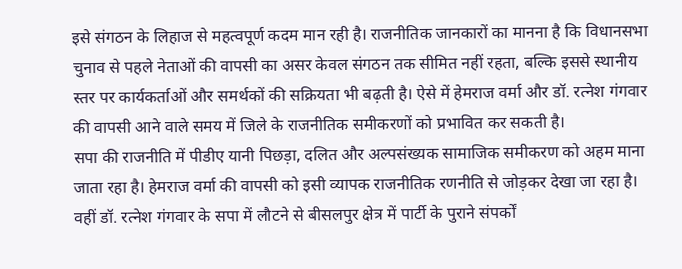इसे संगठन के लिहाज से महत्वपूर्ण कदम मान रही है। राजनीतिक जानकारों का मानना है कि विधानसभा चुनाव से पहले नेताओं की वापसी का असर केवल संगठन तक सीमित नहीं रहता, बल्कि इससे स्थानीय स्तर पर कार्यकर्ताओं और समर्थकों की सक्रियता भी बढ़ती है। ऐसे में हेमराज वर्मा और डॉ. रत्नेश गंगवार की वापसी आने वाले समय में जिले के राजनीतिक समीकरणों को प्रभावित कर सकती है।
सपा की राजनीति में पीडीए यानी पिछड़ा, दलित और अल्पसंख्यक सामाजिक समीकरण को अहम माना जाता रहा है। हेमराज वर्मा की वापसी को इसी व्यापक राजनीतिक रणनीति से जोड़कर देखा जा रहा है। वहीं डॉ. रत्नेश गंगवार के सपा में लौटने से बीसलपुर क्षेत्र में पार्टी के पुराने संपर्कों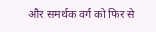और समर्थक वर्ग को फिर से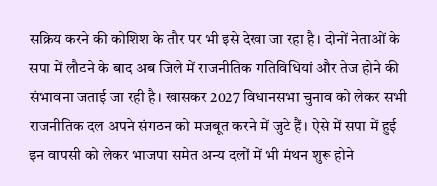सक्रिय करने की कोशिश के तौर पर भी इसे देखा जा रहा है। दोनों नेताओं के सपा में लौटने के बाद अब जिले में राजनीतिक गतिविधियां और तेज होने की संभावना जताई जा रही है। खासकर 2027 विधानसभा चुनाव को लेकर सभी राजनीतिक दल अपने संगठन को मजबूत करने में जुटे हैं। ऐसे में सपा में हुई इन वापसी को लेकर भाजपा समेत अन्य दलों में भी मंथन शुरू होने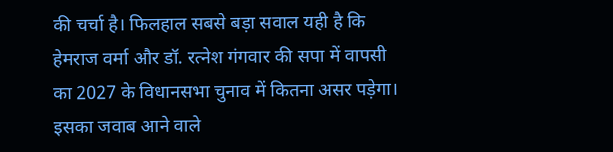की चर्चा है। फिलहाल सबसे बड़ा सवाल यही है कि हेमराज वर्मा और डॉ. रत्नेश गंगवार की सपा में वापसी का 2027 के विधानसभा चुनाव में कितना असर पड़ेगा। इसका जवाब आने वाले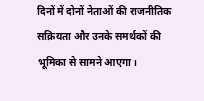दिनों में दोनों नेताओं की राजनीतिक सक्रियता और उनके समर्थकों की भूमिका से सामने आएगा।